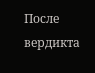После вердикта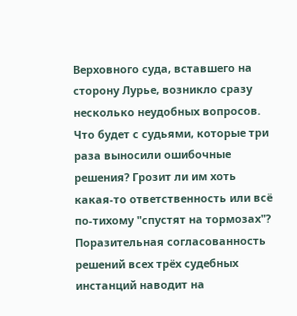Верховного суда, вставшего на сторону Лурье, возникло сразу несколько неудобных вопросов. Что будет с судьями, которые три раза выносили ошибочные решения? Грозит ли им хоть какая-то ответственность или всё по-тихому "спустят на тормозах"?
Поразительная согласованность решений всех трёх судебных инстанций наводит на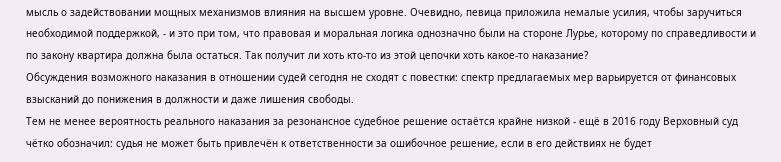мысль о задействовании мощных механизмов влияния на высшем уровне. Очевидно, певица приложила немалые усилия, чтобы заручиться необходимой поддержкой, - и это при том, что правовая и моральная логика однозначно были на стороне Лурье, которому по справедливости и по закону квартира должна была остаться. Так получит ли хоть кто-то из этой цепочки хоть какое-то наказание?
Обсуждения возможного наказания в отношении судей сегодня не сходят с повестки: спектр предлагаемых мер варьируется от финансовых взысканий до понижения в должности и даже лишения свободы.
Тем не менее вероятность реального наказания за резонансное судебное решение остаётся крайне низкой - ещё в 2016 году Верховный суд чётко обозначил: судья не может быть привлечён к ответственности за ошибочное решение, если в его действиях не будет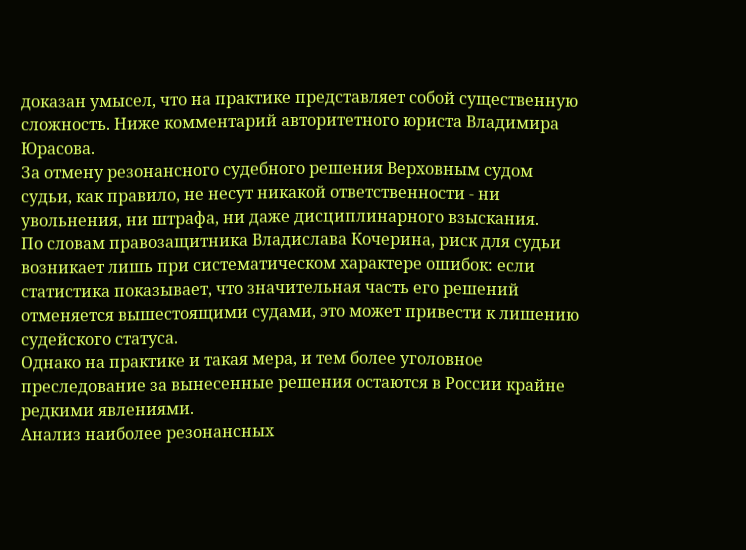доказан умысел, что на практике представляет собой существенную сложность. Ниже комментарий авторитетного юриста Владимира Юрасова.
За отмену резонансного судебного решения Верховным судом судьи, как правило, не несут никакой ответственности - ни увольнения, ни штрафа, ни даже дисциплинарного взыскания.
По словам правозащитника Владислава Кочерина, риск для судьи возникает лишь при систематическом характере ошибок: если статистика показывает, что значительная часть его решений отменяется вышестоящими судами, это может привести к лишению судейского статуса.
Однако на практике и такая мера, и тем более уголовное преследование за вынесенные решения остаются в России крайне редкими явлениями.
Анализ наиболее резонансных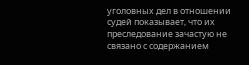уголовных дел в отношении судей показывает, что их преследование зачастую не связано с содержанием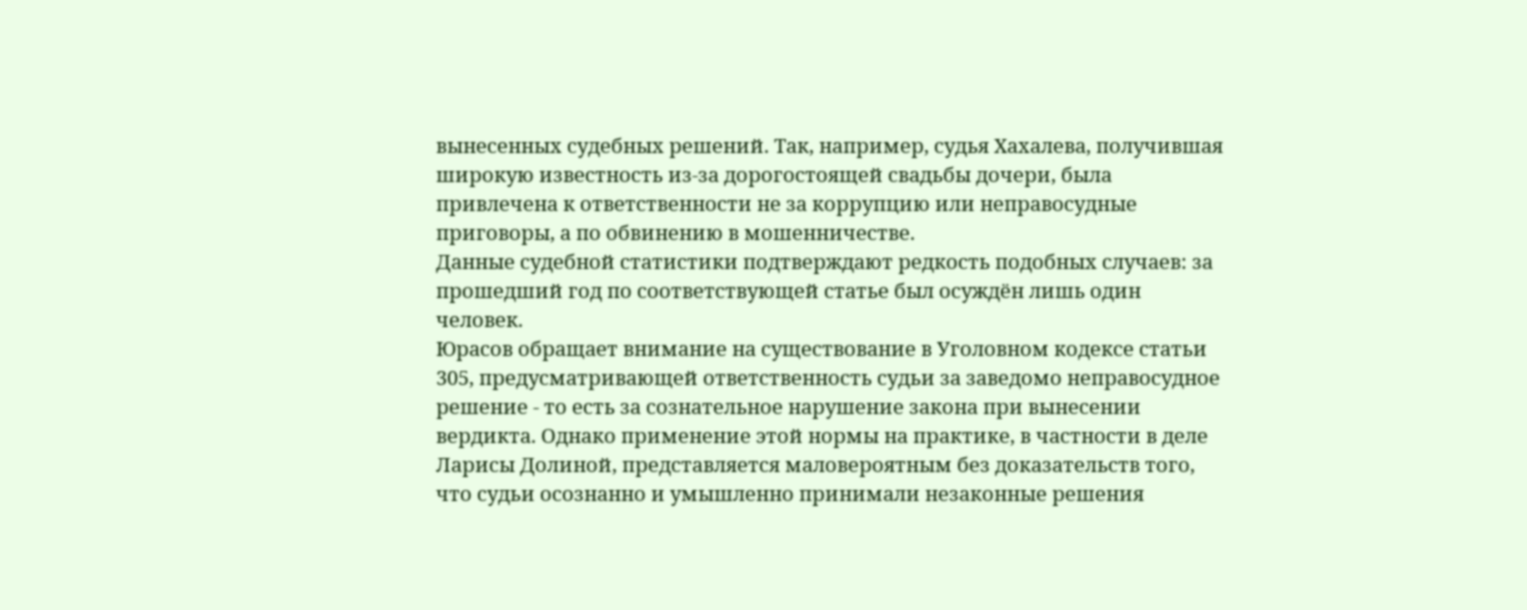вынесенных судебных решений. Так, например, судья Хахалева, получившая широкую известность из‑за дорогостоящей свадьбы дочери, была привлечена к ответственности не за коррупцию или неправосудные приговоры, а по обвинению в мошенничестве.
Данные судебной статистики подтверждают редкость подобных случаев: за прошедший год по соответствующей статье был осуждён лишь один человек.
Юрасов обращает внимание на существование в Уголовном кодексе статьи 305, предусматривающей ответственность судьи за заведомо неправосудное решение - то есть за сознательное нарушение закона при вынесении вердикта. Однако применение этой нормы на практике, в частности в деле Ларисы Долиной, представляется маловероятным без доказательств того, что судьи осознанно и умышленно принимали незаконные решения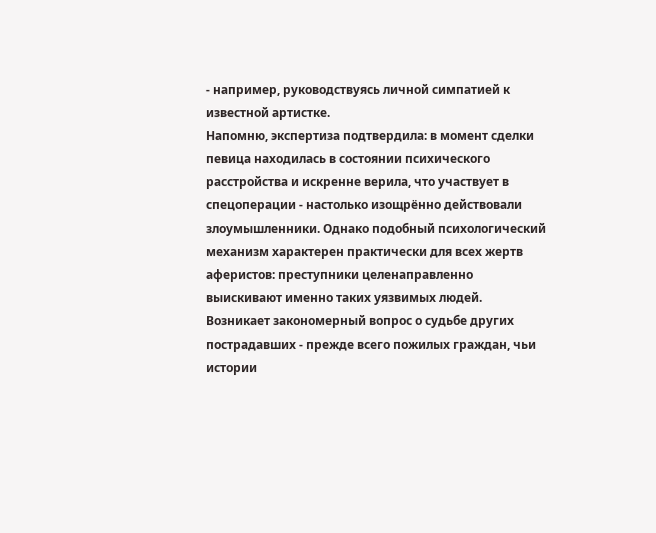- например, руководствуясь личной симпатией к известной артистке.
Напомню, экспертиза подтвердила: в момент сделки певица находилась в состоянии психического расстройства и искренне верила, что участвует в спецоперации - настолько изощрённо действовали злоумышленники. Однако подобный психологический механизм характерен практически для всех жертв аферистов: преступники целенаправленно выискивают именно таких уязвимых людей.
Возникает закономерный вопрос о судьбе других пострадавших - прежде всего пожилых граждан, чьи истории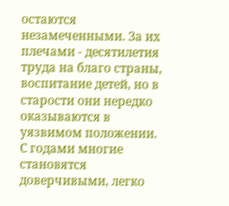остаются незамеченными. За их плечами - десятилетия труда на благо страны, воспитание детей, но в старости они нередко оказываются в уязвимом положении.
С годами многие становятся доверчивыми, легко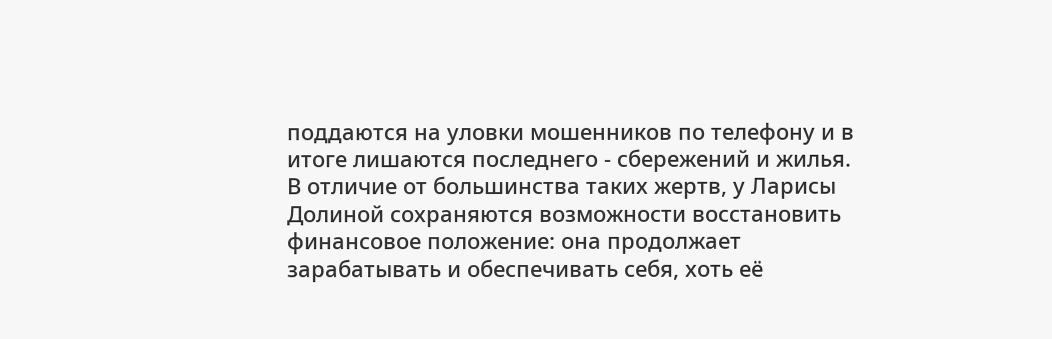поддаются на уловки мошенников по телефону и в итоге лишаются последнего - сбережений и жилья.
В отличие от большинства таких жертв, у Ларисы Долиной сохраняются возможности восстановить финансовое положение: она продолжает зарабатывать и обеспечивать себя, хоть её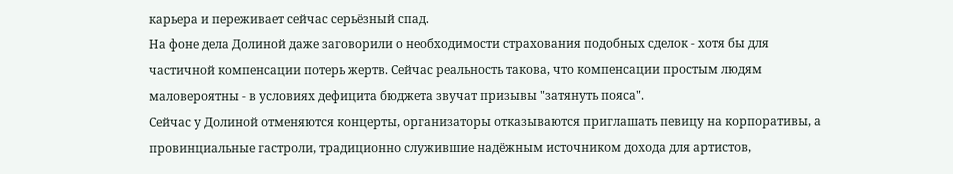карьера и переживает сейчас серьёзный спад.
На фоне дела Долиной даже заговорили о необходимости страхования подобных сделок - хотя бы для частичной компенсации потерь жертв. Сейчас реальность такова, что компенсации простым людям маловероятны - в условиях дефицита бюджета звучат призывы "затянуть пояса".
Сейчас у Долиной отменяются концерты, организаторы отказываются приглашать певицу на корпоративы, а провинциальные гастроли, традиционно служившие надёжным источником дохода для артистов,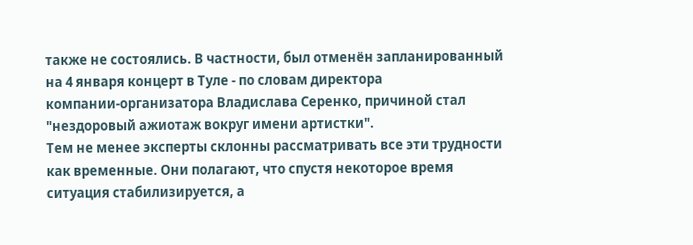также не состоялись. В частности, был отменён запланированный на 4 января концерт в Туле - по словам директора компании‑организатора Владислава Серенко, причиной стал "нездоровый ажиотаж вокруг имени артистки".
Тем не менее эксперты склонны рассматривать все эти трудности как временные. Они полагают, что спустя некоторое время ситуация стабилизируется, а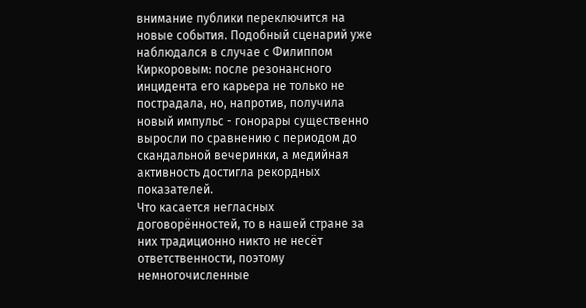внимание публики переключится на новые события. Подобный сценарий уже наблюдался в случае с Филиппом Киркоровым: после резонансного инцидента его карьера не только не пострадала, но, напротив, получила новый импульс - гонорары существенно выросли по сравнению с периодом до скандальной вечеринки, а медийная активность достигла рекордных показателей.
Что касается негласных договорённостей, то в нашей стране за них традиционно никто не несёт ответственности, поэтому немногочисленные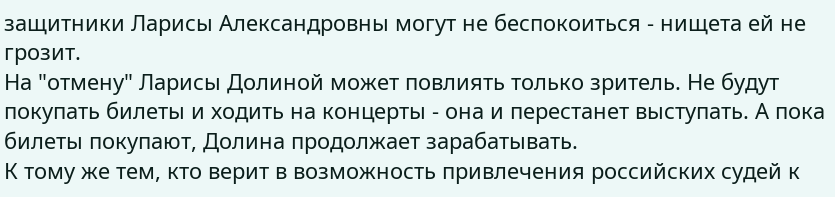защитники Ларисы Александровны могут не беспокоиться - нищета ей не грозит.
На "отмену" Ларисы Долиной может повлиять только зритель. Не будут покупать билеты и ходить на концерты - она и перестанет выступать. А пока билеты покупают, Долина продолжает зарабатывать.
К тому же тем, кто верит в возможность привлечения российских судей к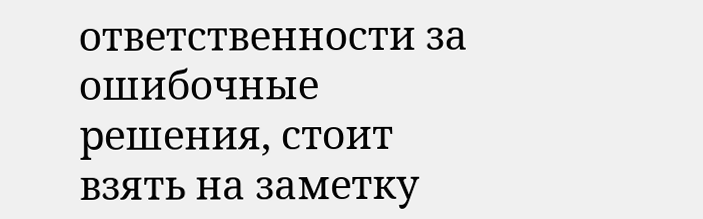ответственности за ошибочные решения, стоит взять на заметку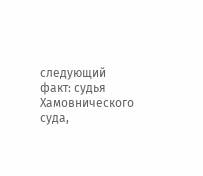следующий факт: судья Хамовнического суда,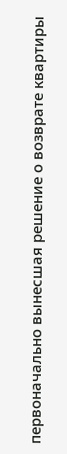первоначально вынесшая решение о возврате квартиры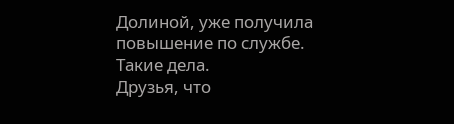Долиной, уже получила повышение по службе. Такие дела.
Друзья, что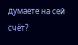думаете на сей счёт?